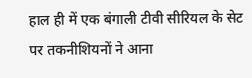हाल ही में एक बंगाली टीवी सीरियल के सेट पर तकनीशियनों ने आना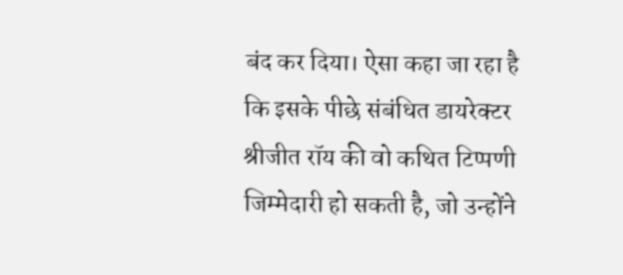बंद कर दिया। ऐसा कहा जा रहा है कि इसके पीछे संबंधित डायरेक्टर श्रीजीत रॉय की वो कथित टिप्पणी जिम्मेदारी हो सकती है, जो उन्होंने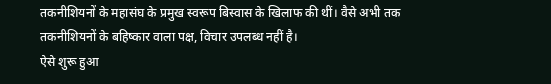तकनीशियनों के महासंघ के प्रमुख स्वरूप बिस्वास के खिलाफ की थीं। वैसे अभी तक तकनीशियनों के बहिष्कार वाला पक्ष, विचार उपलब्ध नहीं है।
ऐसे शुरू हुआ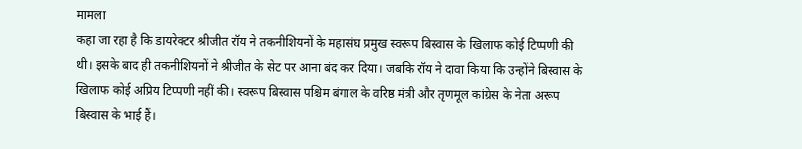मामला
कहा जा रहा है कि डायरेक्टर श्रीजीत रॉय ने तकनीशियनों के महासंघ प्रमुख स्वरूप बिस्वास के खिलाफ कोई टिप्पणी की थी। इसके बाद ही तकनीशियनों ने श्रीजीत के सेट पर आना बंद कर दिया। जबकि रॉय ने दावा किया कि उन्होंने बिस्वास के खिलाफ कोई अप्रिय टिप्पणी नहीं की। स्वरूप बिस्वास पश्चिम बंगाल के वरिष्ठ मंत्री और तृणमूल कांग्रेस के नेता अरूप बिस्वास के भाई हैं।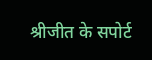श्रीजीत के सपोर्ट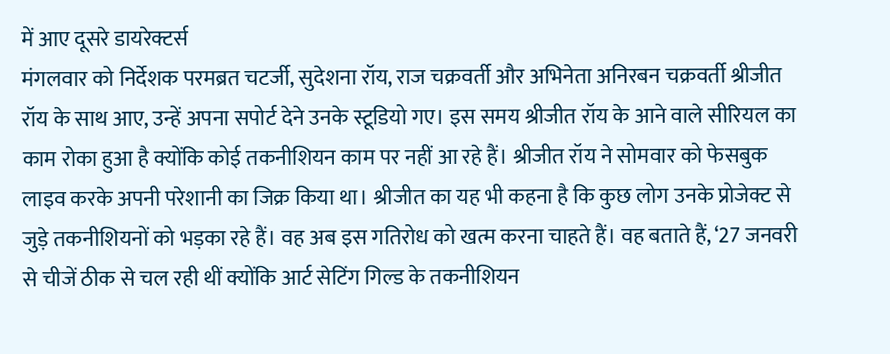में आए दूसरे डायरेक्टर्स
मंगलवार को निर्देशक परमब्रत चटर्जी, सुदेशना रॉय, राज चक्रवर्ती और अभिनेता अनिरबन चक्रवर्ती श्रीजीत रॉय के साथ आए, उन्हें अपना सपोर्ट देने उनके स्टूडियो गए। इस समय श्रीजीत रॉय के आने वाले सीरियल का काम रोका हुआ है क्योंकि कोई तकनीशियन काम पर नहीं आ रहे हैं। श्रीजीत रॉय ने सोमवार को फेसबुक लाइव करके अपनी परेशानी का जिक्र किया था। श्रीजीत का यह भी कहना है कि कुछ लोग उनके प्रोजेक्ट से जुड़े तकनीशियनों को भड़का रहे हैं। वह अब इस गतिरोध को खत्म करना चाहते हैं। वह बताते हैं, ‘27 जनवरी से चीजें ठीक से चल रही थीं क्योंकि आर्ट सेटिंग गिल्ड के तकनीशियन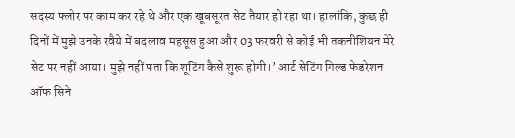सदस्य फ्लोर पर काम कर रहे थे और एक खूबसूरत सेट तैयार हो रहा था। हालांकि, कुछ ही दिनों में मुझे उनके रवैये में बदलाव महसूस हुआ और 03 फरवरी से कोई भी तकनीशियन मेरे सेट पर नहीं आया। मुझे नहीं पता कि शूटिंग कैसे शुरू होगी।’ आर्ट सेटिंग गिल्ड फेडरेशन ऑफ सिने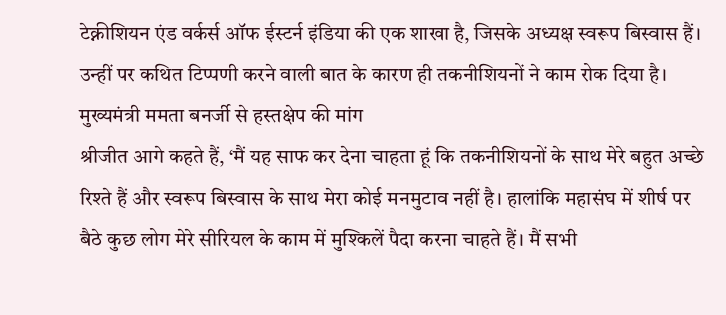टेक्नीशियन एंड वर्कर्स ऑफ ईस्टर्न इंडिया की एक शाखा है, जिसके अध्यक्ष स्वरूप बिस्वास हैं। उन्हीं पर कथित टिप्पणी करने वाली बात के कारण ही तकनीशियनों ने काम रोक दिया है।
मुख्यमंत्री ममता बनर्जी से हस्तक्षेप की मांग
श्रीजीत आगे कहते हैं, ‘मैं यह साफ कर देना चाहता हूं कि तकनीशियनों के साथ मेरे बहुत अच्छे रिश्ते हैं और स्वरूप बिस्वास के साथ मेरा कोई मनमुटाव नहीं है। हालांकि महासंघ में शीर्ष पर बैठे कुछ लोग मेरे सीरियल के काम में मुश्किलें पैदा करना चाहते हैं। मैं सभी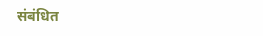संबंधित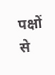पक्षों से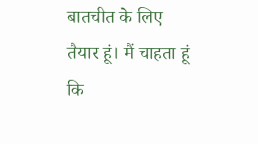बातचीत के लिए तैयार हूं। मैं चाहता हूं कि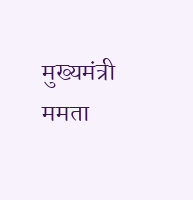मुख्यमंत्री ममता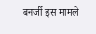बनर्जी इस मामले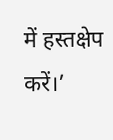में हस्तक्षेप करें।’